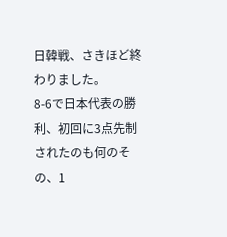日韓戦、さきほど終わりました。
8-6で日本代表の勝利、初回に3点先制されたのも何のその、1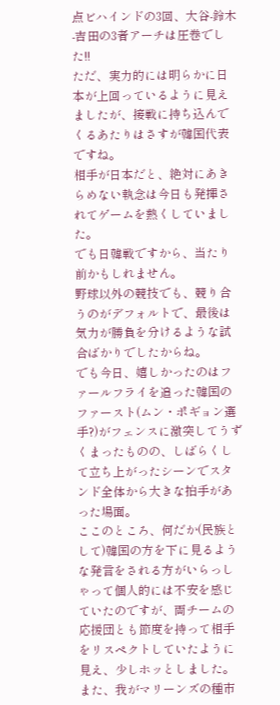点ビハインドの3回、大谷-鈴木-吉田の3者アーチは圧巻でした!!
ただ、実力的には明らかに日本が上回っているように見えましたが、接戦に持ち込んでくるあたりはさすが韓国代表ですね。
相手が日本だと、絶対にあきらめない執念は今日も発揮されてゲームを熱くしていました。
でも日韓戦ですから、当たり前かもしれません。
野球以外の競技でも、競り合うのがデフォルトで、最後は気力が勝負を分けるような試合ばかりでしたからね。
でも今日、嬉しかったのはファールフライを追った韓国のファースト(ムン・ポギョン選手?)がフェンスに激突してうずくまったものの、しばらくして立ち上がったシーンでスタンド全体から大きな拍手があった場面。
ここのところ、何だか(民族として)韓国の方を下に見るような発言をされる方がいらっしゃって個人的には不安を感じていたのですが、両チームの応援団とも節度を持って相手をリスペクトしていたように見え、少しホッとしました。
また、我がマリーンズの種市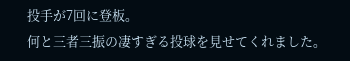投手が7回に登板。
何と三者三振の凄すぎる投球を見せてくれました。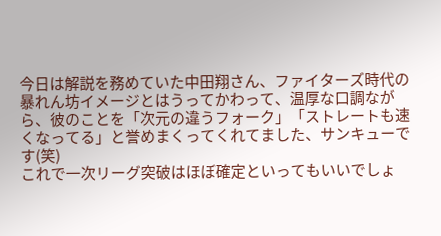今日は解説を務めていた中田翔さん、ファイターズ時代の暴れん坊イメージとはうってかわって、温厚な口調ながら、彼のことを「次元の違うフォーク」「ストレートも速くなってる」と誉めまくってくれてました、サンキューです(笑)
これで一次リーグ突破はほぼ確定といってもいいでしょ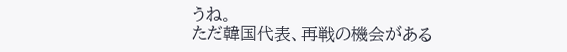うね。
ただ韓国代表、再戦の機会がある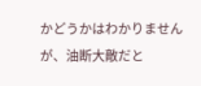かどうかはわかりませんが、油断大敵だと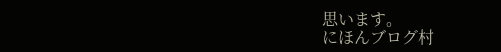思います。
にほんブログ村